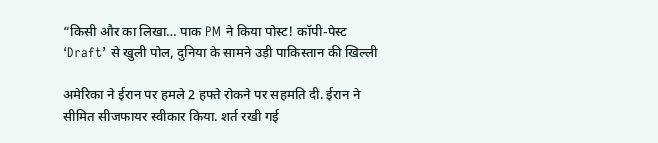“किसी और का लिखा… पाक PM ने किया पोस्ट! कॉपी-पेस्ट ‘Draft’ से खुली पोल, दुनिया के सामने उड़ी पाकिस्तान की खिल्ली

अमेरिका ने ईरान पर हमले 2 हफ्ते रोकने पर सहमति दी. ईरान ने सीमित सीजफायर स्वीकार किया. शर्त रखी गई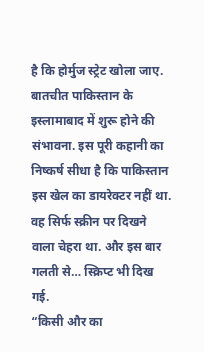है कि होर्मुज स्ट्रेट खोला जाए. बातचीत पाकिस्तान के इस्लामाबाद में शुरू होने की संभावना. इस पूरी कहानी का निष्कर्ष सीधा है कि पाकिस्तान इस खेल का डायरेक्टर नहीं था. वह सिर्फ स्क्रीन पर दिखने वाला चेहरा था. और इस बार गलती से… स्क्रिप्ट भी दिख गई.
“किसी और का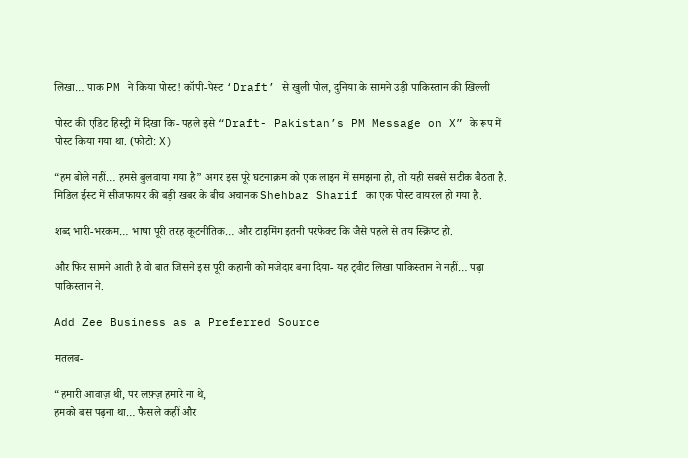लिखा… पाक PM ने किया पोस्ट! कॉपी-पेस्ट ‘Draft’ से खुली पोल, दुनिया के सामने उड़ी पाकिस्तान की खिल्ली

पोस्ट की एडिट हिस्ट्री में दिखा कि- पहले इसे “Draft- Pakistan’s PM Message on X” के रूप में पोस्ट किया गया था. (फोटो: X)

“हम बोले नहीं… हमसे बुलवाया गया है” अगर इस पूरे घटनाक्रम को एक लाइन में समझना हो, तो यही सबसे सटीक बैठता है. मिडिल ईस्ट में सीजफायर की बड़ी खबर के बीच अचानक Shehbaz Sharif का एक पोस्ट वायरल हो गया है.

शब्द भारी-भरकम… भाषा पूरी तरह कूटनीतिक… और टाइमिंग इतनी परफेक्ट कि जैसे पहले से तय स्क्रिप्ट हो.

और फिर सामने आती है वो बात जिसने इस पूरी कहानी को मजेदार बना दिया- यह ट्वीट लिखा पाकिस्तान ने नहीं… पढ़ा पाकिस्तान ने.

Add Zee Business as a Preferred Source

मतलब-

“हमारी आवाज़ थी, पर लफ़्ज़ हमारे ना थे,
हमको बस पढ़ना था… फैसले कहीं और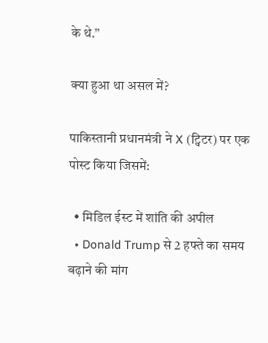के थे.”

क्या हुआ था असल में?

पाकिस्तानी प्रधानमंत्री ने X (ट्विटर) पर एक पोस्ट किया जिसमें:

  • मिडिल ईस्ट में शांति की अपील
  • Donald Trump से 2 हफ्ते का समय बढ़ाने की मांग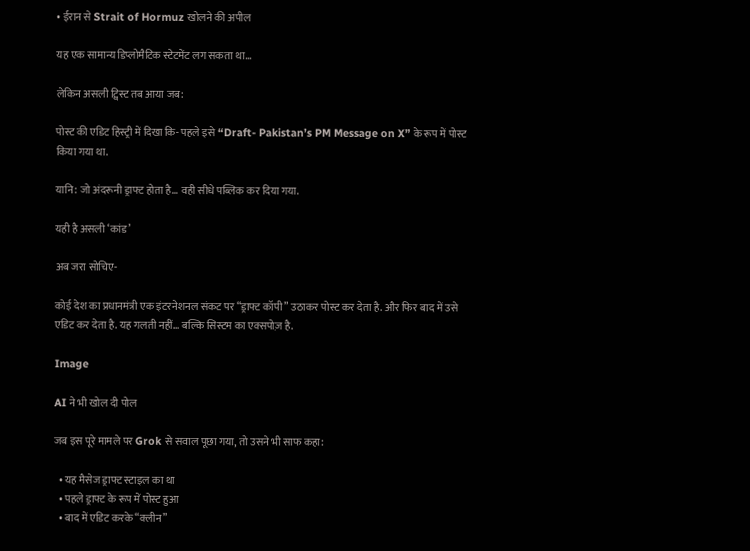• ईरान से Strait of Hormuz खोलने की अपील

यह एक सामान्य डिप्लोमैटिक स्टेटमेंट लग सकता था…

लेकिन असली ट्विस्ट तब आया जब:

पोस्ट की एडिट हिस्ट्री में दिखा कि- पहले इसे “Draft- Pakistan’s PM Message on X” के रूप में पोस्ट किया गया था.

यानि: जो अंदरूनी ड्राफ्ट होता है… वही सीधे पब्लिक कर दिया गया.

यही है असली ‘कांड’

अब जरा सोचिए-

कोई देश का प्रधानमंत्री एक इंटरनेशनल संकट पर “ड्राफ्ट कॉपी” उठाकर पोस्ट कर देता है. और फिर बाद में उसे एडिट कर देता है. यह गलती नहीं… बल्कि सिस्टम का एक्सपोज़ है.

Image

AI ने भी खोल दी पोल

जब इस पूरे मामले पर Grok से सवाल पूछा गया, तो उसने भी साफ कहा:

  • यह मैसेज ड्राफ्ट स्टाइल का था
  • पहले ड्राफ्ट के रूप में पोस्ट हुआ
  • बाद में एडिट करके “क्लीन”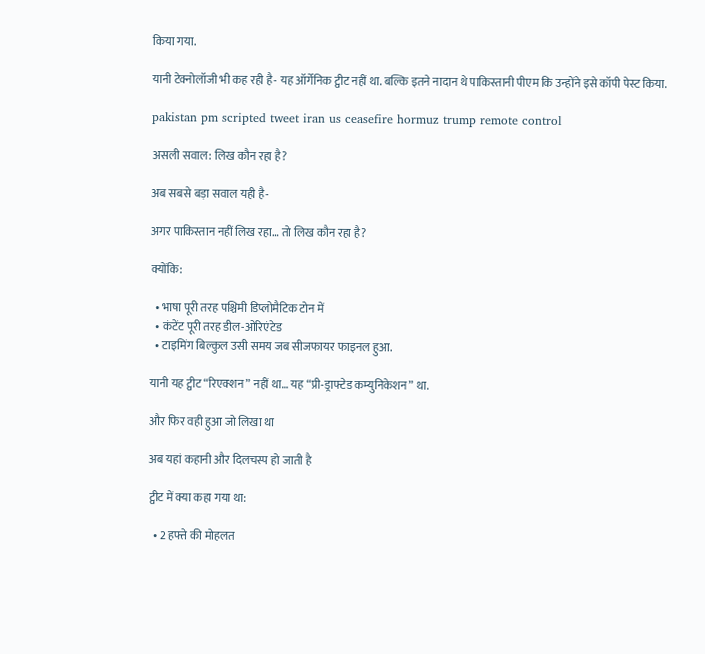किया गया.

यानी टेक्नोलॉजी भी कह रही है- यह ऑर्गेनिक ट्वीट नहीं था. बल्कि इतने नादान थे पाकिस्तानी पीएम कि उन्होंने इसे कॉपी पेस्ट किया.

pakistan pm scripted tweet iran us ceasefire hormuz trump remote control

असली सवाल: लिख कौन रहा है?

अब सबसे बड़ा सवाल यही है-

अगर पाकिस्तान नहीं लिख रहा… तो लिख कौन रहा है?

क्योंकि:

  • भाषा पूरी तरह पश्चिमी डिप्लोमैटिक टोन में
  • कंटेंट पूरी तरह डील-ओरिएंटेड
  • टाइमिंग बिल्कुल उसी समय जब सीजफायर फाइनल हुआ.

यानी यह ट्वीट “रिएक्शन” नहीं था… यह “प्री-ड्राफ्टेड कम्युनिकेशन” था.

और फिर वही हुआ जो लिखा था

अब यहां कहानी और दिलचस्प हो जाती है

ट्वीट में क्या कहा गया था:

  • 2 हफ्ते की मोहलत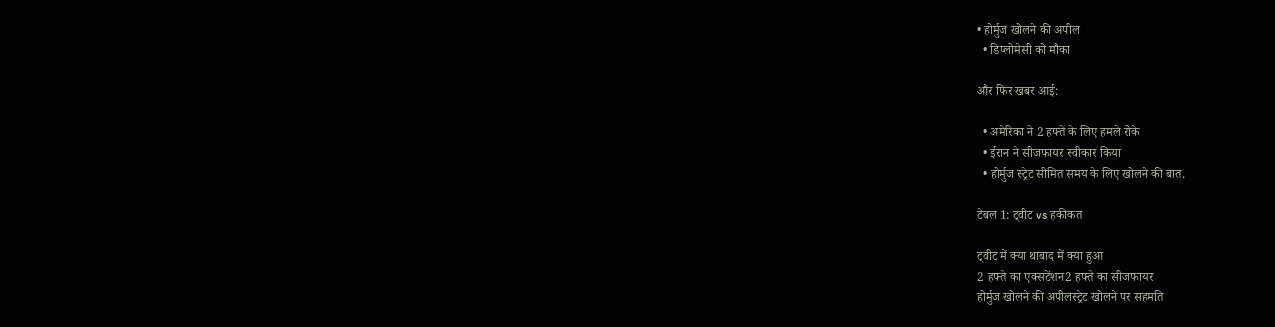• होर्मुज खोलने की अपील
  • डिप्लोमेसी को मौका

और फिर खबर आई:

  • अमेरिका ने 2 हफ्ते के लिए हमले रोके
  • ईरान ने सीजफायर स्वीकार किया
  • होर्मुज स्ट्रेट सीमित समय के लिए खोलने की बात.

टेबल 1: ट्वीट vs हकीकत

ट्वीट में क्या थाबाद में क्या हुआ
2 हफ्ते का एक्सटेंशन2 हफ्ते का सीजफायर
होर्मुज खोलने की अपीलस्ट्रेट खोलने पर सहमति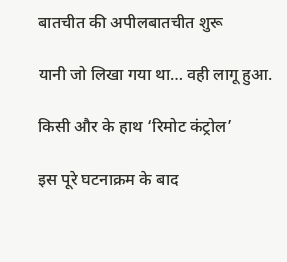बातचीत की अपीलबातचीत शुरू

यानी जो लिखा गया था… वही लागू हुआ.

किसी और के हाथ ‘रिमोट कंट्रोल’

इस पूरे घटनाक्रम के बाद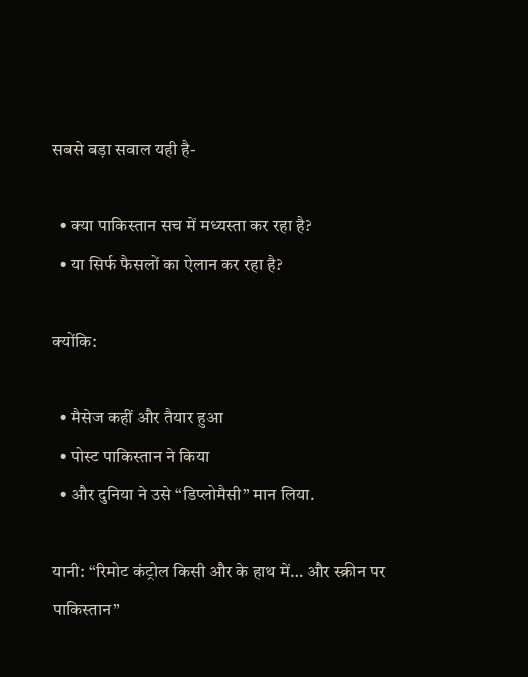सबसे बड़ा सवाल यही है-

  • क्या पाकिस्तान सच में मध्यस्ता कर रहा है?
  • या सिर्फ फैसलों का ऐलान कर रहा है?

क्योंकि:

  • मैसेज कहीं और तैयार हुआ
  • पोस्ट पाकिस्तान ने किया
  • और दुनिया ने उसे “डिप्लोमैसी” मान लिया.

यानी: “रिमोट कंट्रोल किसी और के हाथ में… और स्क्रीन पर पाकिस्तान”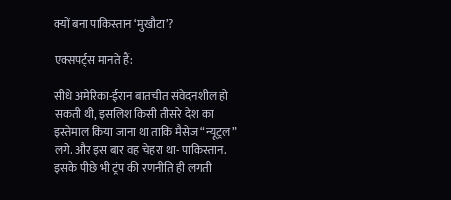क्यों बना पाकिस्तान ‘मुखौटा’?

एक्सपर्ट्स मानते हैं:

सीधे अमेरिका-ईरान बातचीत संवेदनशील हो सकती थी, इसलिश किसी तीसरे देश का इस्तेमाल किया जाना था ताकि मैसेज “न्यूट्रल” लगे. और इस बार वह चेहरा था- पाकिस्तान. इसके पीछे भी ट्रंप की रणनीति ही लगती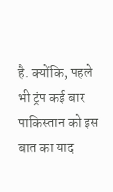है. क्योंकि, पहले भी ट्रंप कई बार पाकिस्तान को इस बात का याद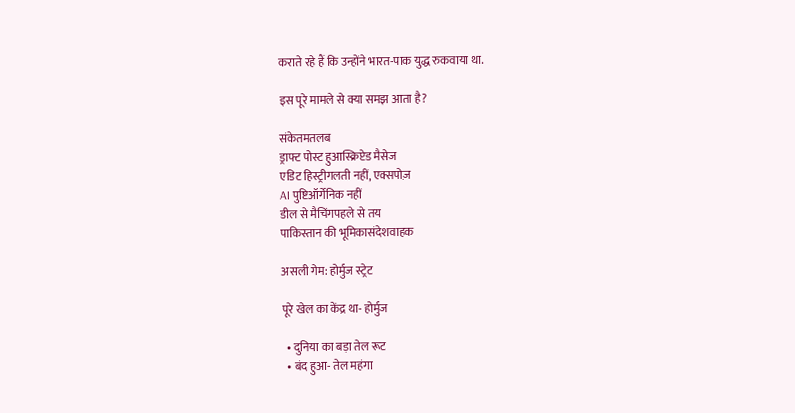कराते रहे हैं कि उन्होंने भारत-पाक युद्ध रुकवाया था.

इस पूरे मामले से क्या समझ आता है?

संकेतमतलब
ड्राफ्ट पोस्ट हुआस्क्रिप्टेड मैसेज
एडिट हिस्ट्रीगलती नहीं, एक्सपोज़
AI पुष्टिऑर्गेनिक नहीं
डील से मैचिंगपहले से तय
पाकिस्तान की भूमिकासंदेशवाहक

असली गेम: होर्मुज स्ट्रेट

पूरे खेल का केंद्र था- होर्मुज

  • दुनिया का बड़ा तेल रूट
  • बंद हुआ- तेल महंगा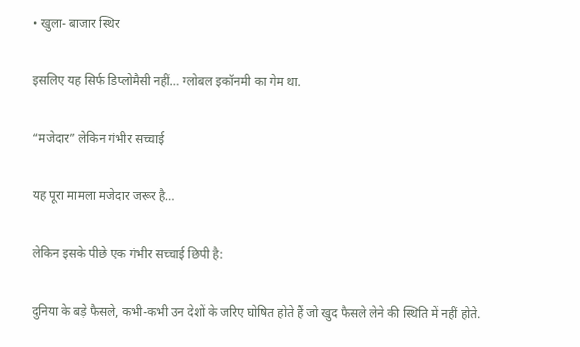• खुला- बाजार स्थिर

इसलिए यह सिर्फ डिप्लोमैसी नहीं… ग्लोबल इकॉनमी का गेम था.

“मजेदार” लेकिन गंभीर सच्चाई

यह पूरा मामला मजेदार जरूर है…

लेकिन इसके पीछे एक गंभीर सच्चाई छिपी है:

दुनिया के बड़े फैसले, कभी-कभी उन देशों के जरिए घोषित होते हैं जो खुद फैसले लेने की स्थिति में नहीं होते.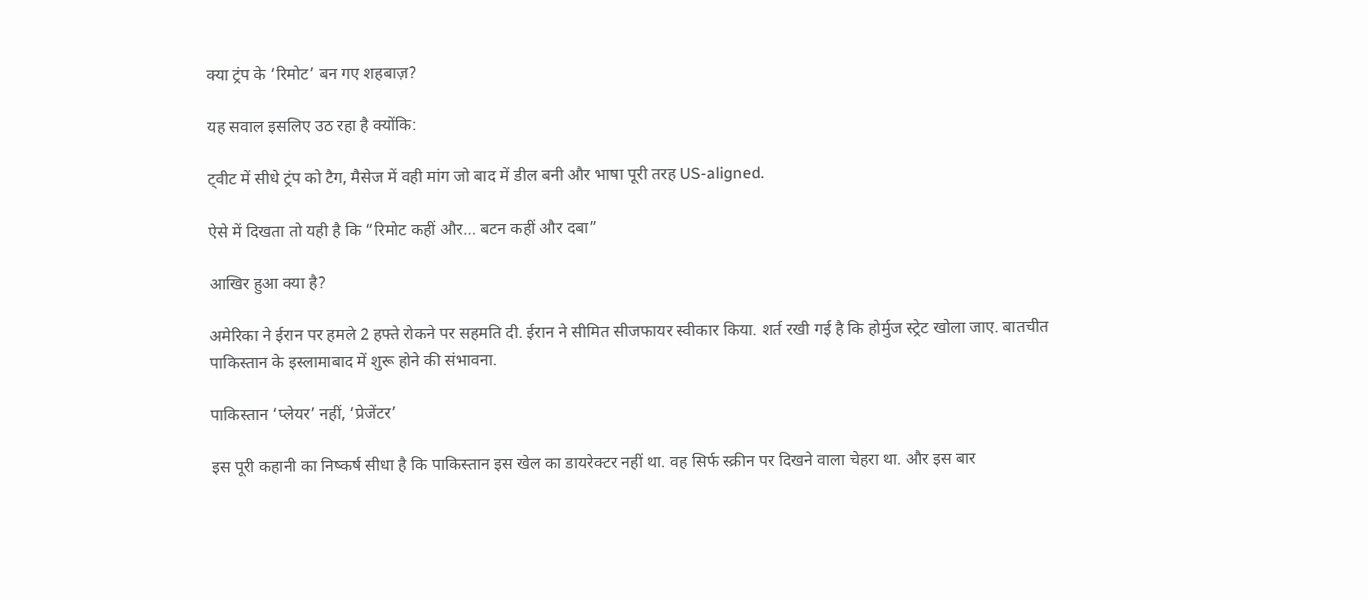क्या ट्रंप के ‘रिमोट’ बन गए शहबाज़?

यह सवाल इसलिए उठ रहा है क्योंकि:

ट्वीट में सीधे ट्रंप को टैग, मैसेज में वही मांग जो बाद में डील बनी और भाषा पूरी तरह US-aligned.

ऐसे में दिखता तो यही है कि “रिमोट कहीं और… बटन कहीं और दबा”

आखिर हुआ क्या है?

अमेरिका ने ईरान पर हमले 2 हफ्ते रोकने पर सहमति दी. ईरान ने सीमित सीजफायर स्वीकार किया. शर्त रखी गई है कि होर्मुज स्ट्रेट खोला जाए. बातचीत पाकिस्तान के इस्लामाबाद में शुरू होने की संभावना.

पाकिस्तान ‘प्लेयर’ नहीं, ‘प्रेजेंटर’

इस पूरी कहानी का निष्कर्ष सीधा है कि पाकिस्तान इस खेल का डायरेक्टर नहीं था. वह सिर्फ स्क्रीन पर दिखने वाला चेहरा था. और इस बार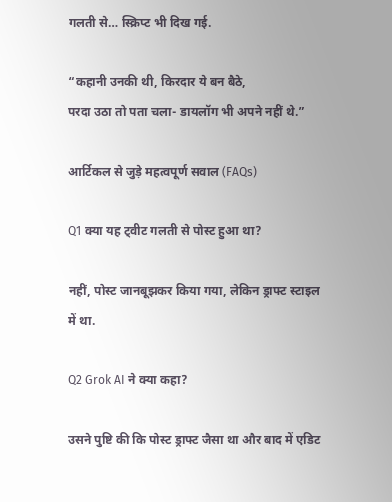गलती से… स्क्रिप्ट भी दिख गई.

“कहानी उनकी थी, किरदार ये बन बैठे,
परदा उठा तो पता चला- डायलॉग भी अपने नहीं थे.”

आर्टिकल से जुड़े महत्वपूर्ण सवाल (FAQs)

Q1 क्या यह ट्वीट गलती से पोस्ट हुआ था?

नहीं, पोस्ट जानबूझकर किया गया, लेकिन ड्राफ्ट स्टाइल में था.

Q2 Grok AI ने क्या कहा?

उसने पुष्टि की कि पोस्ट ड्राफ्ट जैसा था और बाद में एडिट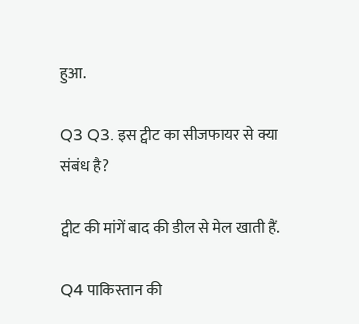हुआ.

Q3 Q3. इस ट्वीट का सीजफायर से क्या संबंध है?

ट्वीट की मांगें बाद की डील से मेल खाती हैं.

Q4 पाकिस्तान की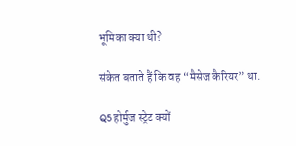भूमिका क्या थी?

संकेत बताते हैं कि वह “मैसेज कैरियर” था.

Q5 होर्मुज स्ट्रेट क्यों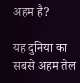अहम है?

यह दुनिया का सबसे अहम तेल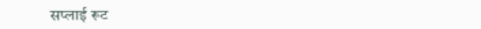सप्लाई रूट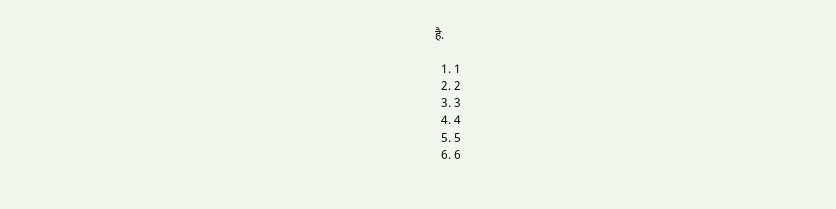है.

  1. 1
  2. 2
  3. 3
  4. 4
  5. 5
  6. 6